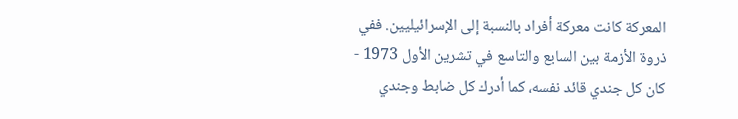المعركة كانت معركة أفراد بالنسبة إلى الإسرائيليين. ففي ذروة الأزمة بين السابع والتاسع في تشرين الأول 1973 - كان كل جندي قائد نفسه، كما أدرك كل ضابط وجندي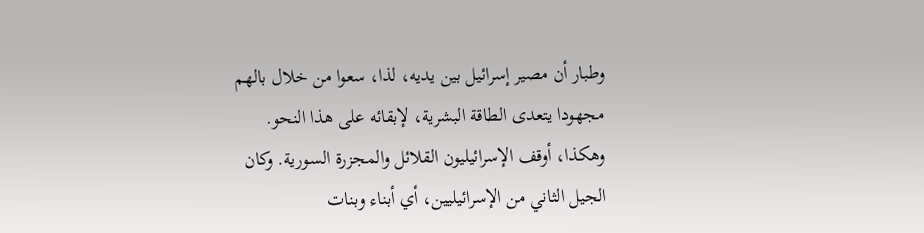وطبار أن مصير إسرائيل بين يديه، لذا، سعوا من خلال بالهم مجهودا يتعدى الطاقة البشرية، لإبقائه على هذا النحو. وهكذا، أوقف الإسرائيليون القلائل والمجزرة السورية. وكان الجيل الثاني من الإسرائيليين، أي أبناء وبنات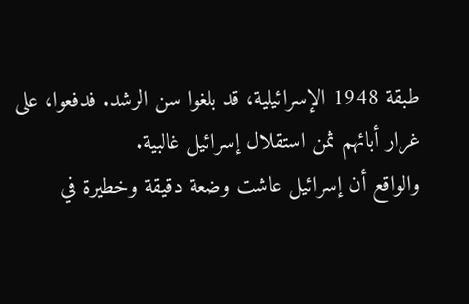طبقة 1948 الإسرائيلية، قد بلغوا سن الرشد. فدفعوا، على غرار أبائهم ثمن استقلال إسرائيل غالبية.
والواقع أن إسرائيل عاشت وضعة دقيقة وخطيرة في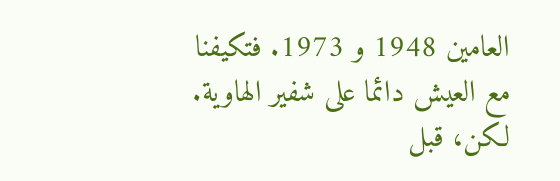العامين 1948 و 1973. فتكيفنا مع العيش دائما على شفير الهاوية. لكن، قبل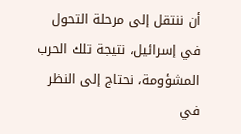أن ننتقل إلى مرحلة التحول في إسرائيل، نتيجة تلك الحرب المشؤومة، نحتاج إلى النظر في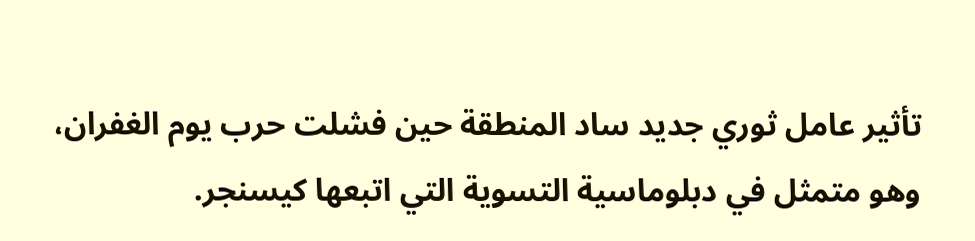تأثير عامل ثوري جديد ساد المنطقة حين فشلت حرب يوم الغفران، وهو متمثل في دبلوماسية التسوية التي اتبعها كيسنجر.